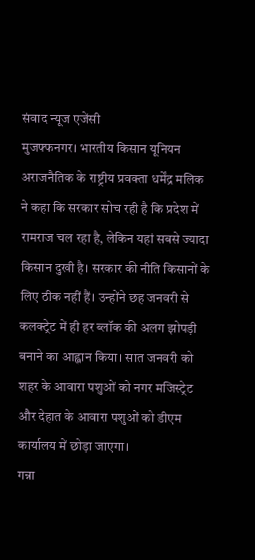संवाद न्यूज एजेंसी
मुजफ्फनगर। भारतीय किसान यूनियन अराजनैतिक के राष्ट्रीय प्रवक्ता धर्मेंद्र मलिक ने कहा कि सरकार सोच रही है कि प्रदेश में रामराज चल रहा है, लेकिन यहां सबसे ज्यादा किसान दुखी है। सरकार की नीति किसानों के लिए ठीक नहीं हैं। उन्होंने छह जनवरी से कलक्ट्रेट में ही हर ब्लॉक की अलग झोपड़ी बनाने का आह्वान किया। सात जनवरी को शहर के आवारा पशुओं को नगर मजिस्ट्रेट और देहात के आवारा पशुओं को डीएम कार्यालय में छोड़ा जाएगा।
गन्ना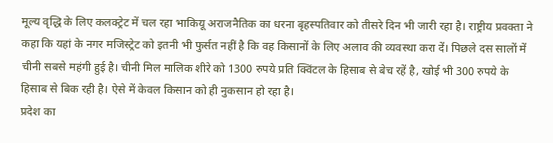मूल्य वृद्धि के लिए कलक्ट्रेट में चल रहा भाकियू अराजनैतिक का धरना बृहस्पतिवार को तीसरे दिन भी जारी रहा है। राष्ट्रीय प्रवक्ता ने कहा कि यहां के नगर मजिस्ट्रेट को इतनी भी फुर्सत नहीं है कि वह किसानों के लिए अलाव की व्यवस्था करा दें। पिछले दस सालों में चीनी सबसे महंगी हुई है। चीनी मिल मालिक शीरे को 1300 रुपये प्रति क्विंटल के हिसाब से बेच रहें है, खोई भी 300 रुपये के हिसाब से बिक रही है। ऐसे में केवल किसान को ही नुकसान हो रहा है।
प्रदेश का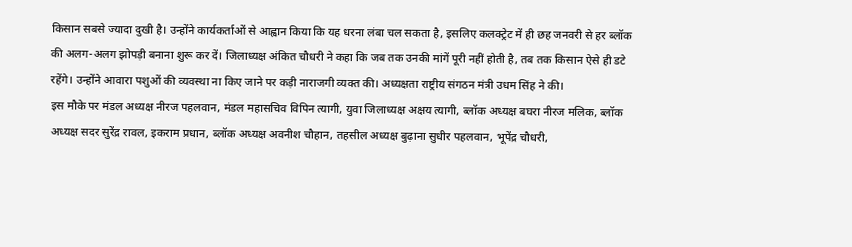किसान सबसे ज्यादा दुखी है। उन्होंने कार्यकर्ताओं से आह्वान किया कि यह धरना लंबा चल सकता है, इसलिए कलक्ट्रेट में ही छह जनवरी से हर ब्लॉक की अलग-अलग झोपड़ी बनाना शुरू कर दें। जिलाध्यक्ष अंकित चौधरी ने कहा कि जब तक उनकी मांगें पूरी नहीं होती है, तब तक किसान ऐसे ही डटे रहेंगे। उन्होंने आवारा पशुओं की व्यवस्था ना किए जाने पर कड़ी नाराजगी व्यक्त की। अध्यक्षता राष्ट्रीय संगठन मंत्री उधम सिंह ने की।
इस मौके पर मंडल अध्यक्ष नीरज पहलवान, मंडल महासचिव विपिन त्यागी, युवा जिलाध्यक्ष अक्षय त्यागी, ब्लॉक अध्यक्ष बघरा नीरज मलिक, ब्लॉक अध्यक्ष सदर सुरेंद्र रावल, इकराम प्रधान, ब्लॉक अध्यक्ष अवनीश चौहान, तहसील अध्यक्ष बुढ़ाना सुधीर पहलवान, भूपेंद्र चौधरी,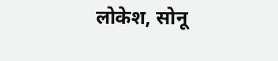लोकेश, सोनू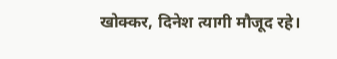खोक्कर, दिनेश त्यागी मौजूद रहे।